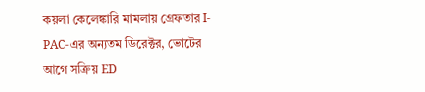কয়লা কেলেঙ্কারি মামলায় গ্রেফতার I-PAC-এর অন্যতম ডিরেক্টর, ভোটের আগে সক্রিয় ED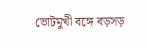ভোটমুখী বঙ্গে বড়সড়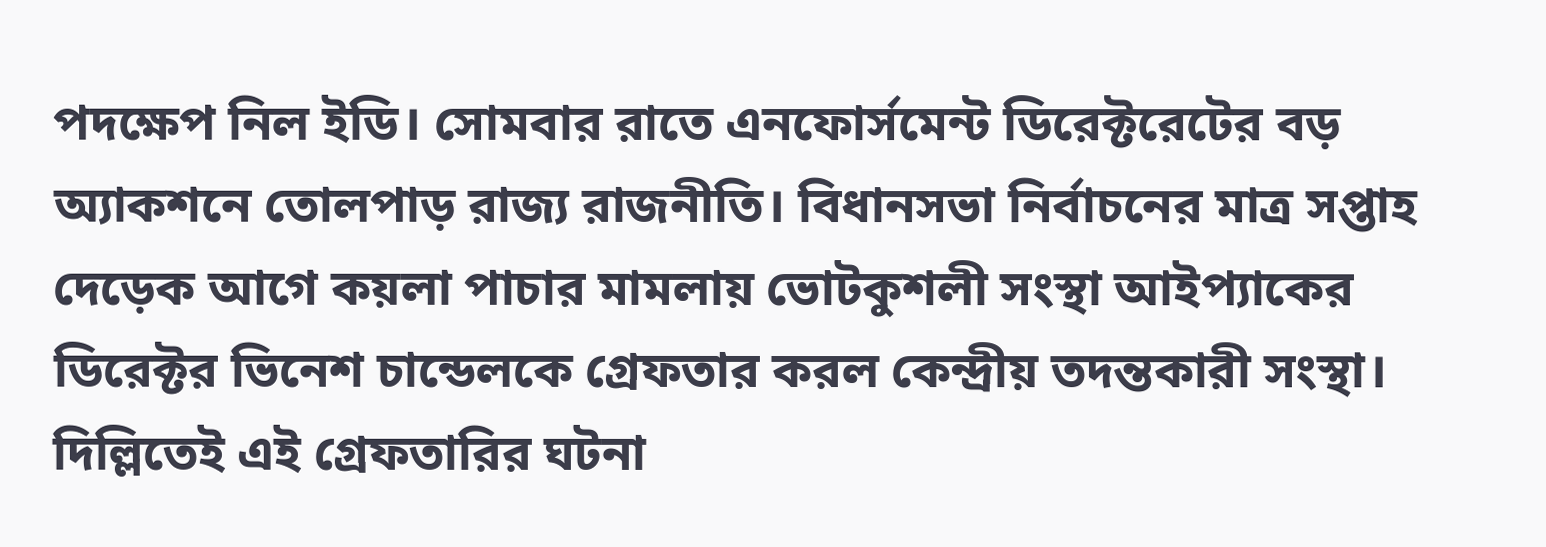পদক্ষেপ নিল ইডি। সোমবার রাতে এনফোর্সমেন্ট ডিরেক্টরেটের বড় অ্যাকশনে তোলপাড় রাজ্য রাজনীতি। বিধানসভা নির্বাচনের মাত্র সপ্তাহ দেড়েক আগে কয়লা পাচার মামলায় ভোটকুশলী সংস্থা আইপ্যাকের ডিরেক্টর ভিনেশ চান্ডেলকে গ্রেফতার করল কেন্দ্রীয় তদন্তকারী সংস্থা। দিল্লিতেই এই গ্রেফতারির ঘটনা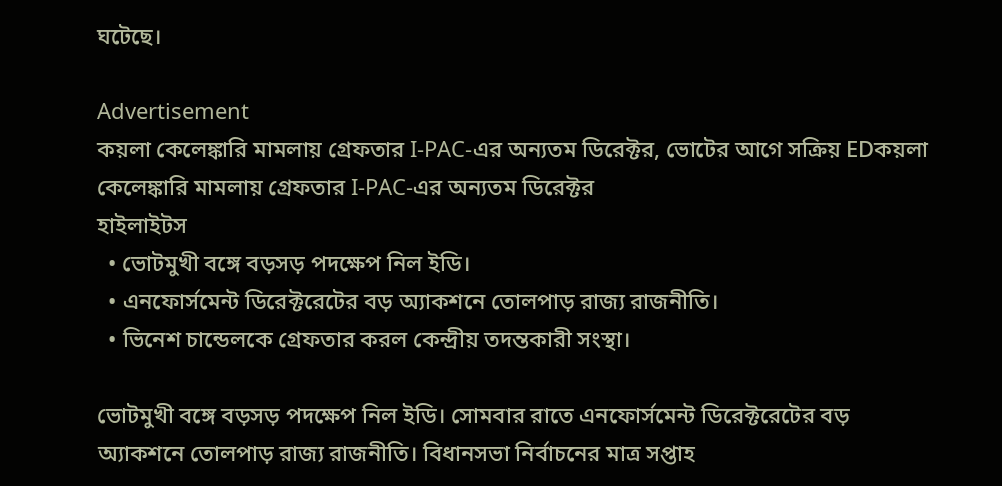ঘটেছে।

Advertisement
কয়লা কেলেঙ্কারি মামলায় গ্রেফতার I-PAC-এর অন্যতম ডিরেক্টর, ভোটের আগে সক্রিয় EDকয়লা কেলেঙ্কারি মামলায় গ্রেফতার I-PAC-এর অন্যতম ডিরেক্টর
হাইলাইটস
  • ভোটমুখী বঙ্গে বড়সড় পদক্ষেপ নিল ইডি।
  • এনফোর্সমেন্ট ডিরেক্টরেটের বড় অ্যাকশনে তোলপাড় রাজ্য রাজনীতি।
  • ভিনেশ চান্ডেলকে গ্রেফতার করল কেন্দ্রীয় তদন্তকারী সংস্থা।

ভোটমুখী বঙ্গে বড়সড় পদক্ষেপ নিল ইডি। সোমবার রাতে এনফোর্সমেন্ট ডিরেক্টরেটের বড় অ্যাকশনে তোলপাড় রাজ্য রাজনীতি। বিধানসভা নির্বাচনের মাত্র সপ্তাহ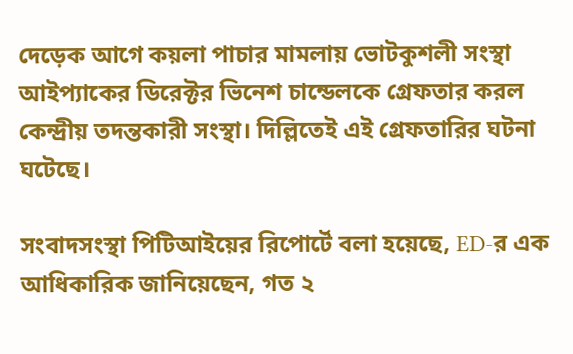দেড়েক আগে কয়লা পাচার মামলায় ভোটকুশলী সংস্থা আইপ্যাকের ডিরেক্টর ভিনেশ চান্ডেলকে গ্রেফতার করল কেন্দ্রীয় তদন্তকারী সংস্থা। দিল্লিতেই এই গ্রেফতারির ঘটনা ঘটেছে।

সংবাদসংস্থা পিটিআইয়ের রিপোর্টে বলা হয়েছে, ED-র এক আধিকারিক জানিয়েছেন, গত ২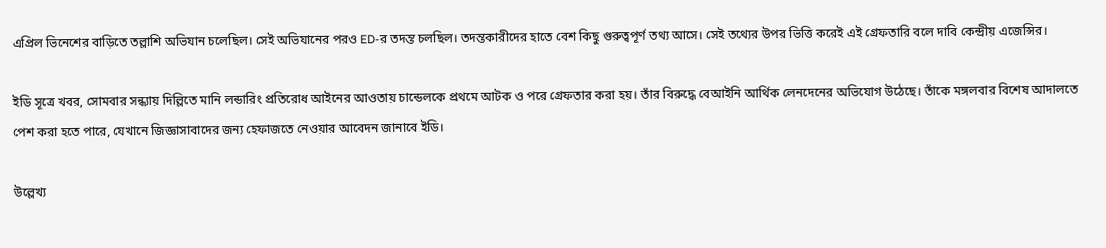এপ্রিল ভিনেশের বাড়িতে তল্লাশি অভিযান চলেছিল। সেই অভিযানের পরও ED-র তদন্ত চলছিল। তদন্তকারীদের হাতে বেশ কিছু গুরুত্বপূর্ণ তথ্য আসে। সেই তথ্যের উপর ভিত্তি করেই এই গ্রেফতারি বলে দাবি কেন্দ্রীয় এজেন্সির।

ইডি সূত্রে খবর, সোমবার সন্ধ্যায় দিল্লিতে মানি লন্ডারিং প্রতিরোধ আইনের আওতায় চান্ডেলকে প্রথমে আটক ও পরে গ্রেফতার করা হয়। তাঁর বিরুদ্ধে বেআইনি আর্থিক লেনদেনের অভিযোগ উঠেছে। তাঁকে মঙ্গলবার বিশেষ আদালতে পেশ করা হতে পারে, যেখানে জিজ্ঞাসাবাদের জন্য হেফাজতে নেওয়ার আবেদন জানাবে ইডি।

উল্লেখ্য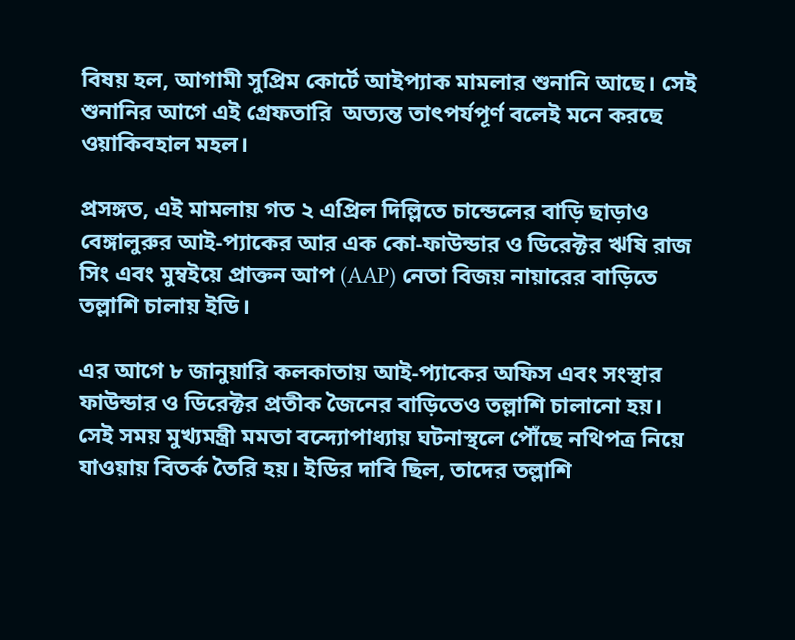বিষয় হল, আগামী সুপ্রিম কোর্টে আইপ্যাক মামলার শুনানি আছে। সেই শুনানির আগে এই গ্রেফতারি  অত্যন্ত তাৎপর্যপূর্ণ বলেই মনে করছে ওয়াকিবহাল মহল।

প্রসঙ্গত, এই মামলায় গত ২ এপ্রিল দিল্লিতে চান্ডেলের বাড়ি ছাড়াও বেঙ্গালুরুর আই-প্যাকের আর এক কো-ফাউন্ডার ও ডিরেক্টর ঋষি রাজ সিং এবং মুম্বইয়ে প্রাক্তন আপ (AAP) নেতা বিজয় নায়ারের বাড়িতে তল্লাশি চালায় ইডি।

এর আগে ৮ জানুয়ারি কলকাতায় আই-প্যাকের অফিস এবং সংস্থার ফাউন্ডার ও ডিরেক্টর প্রতীক জৈনের বাড়িতেও তল্লাশি চালানো হয়। সেই সময় মুখ্যমন্ত্রী মমতা বন্দ্যোপাধ্যায় ঘটনাস্থলে পৌঁছে নথিপত্র নিয়ে যাওয়ায় বিতর্ক তৈরি হয়। ইডির দাবি ছিল, তাদের তল্লাশি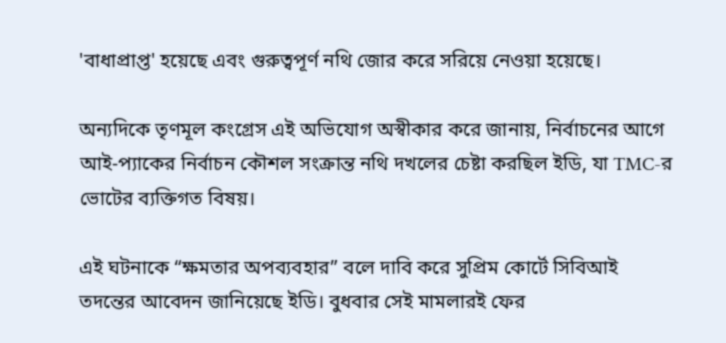'বাধাপ্রাপ্ত' হয়েছে এবং গুরুত্বপূর্ণ নথি জোর করে সরিয়ে নেওয়া হয়েছে।

অন্যদিকে তৃণমূল কংগ্রেস এই অভিযোগ অস্বীকার করে জানায়, নির্বাচনের আগে আই-প্যাকের নির্বাচন কৌশল সংক্রান্ত নথি দখলের চেষ্টা করছিল ইডি, যা TMC-র ভোটের ব্যক্তিগত বিষয়।

এই ঘটনাকে “ক্ষমতার অপব্যবহার” বলে দাবি করে সুপ্রিম কোর্টে সিবিআই তদন্তের আবেদন জানিয়েছে ইডি। বুধবার সেই মামলারই ফের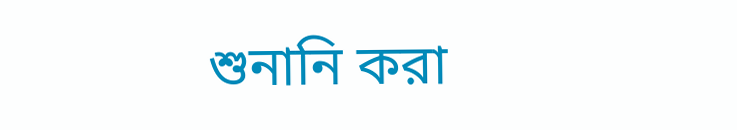শুনানি করা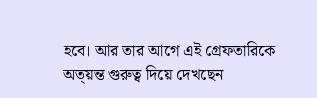হবে। আর তার আগে এই গ্রেফতারিকে অত্য়ন্ত গুরুত্ব দিয়ে দেখছেন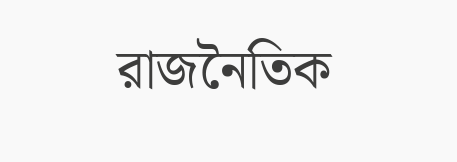রাজনৈতিক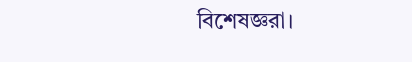বিশেষজ্ঞরা।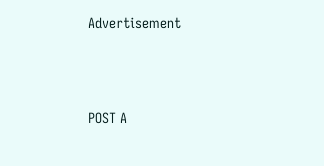Advertisement



POST A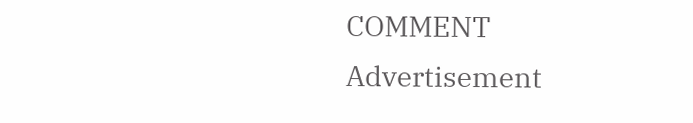COMMENT
Advertisement